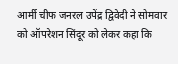आर्मी चीफ जनरल उपेंद्र द्विवेदी ने सोमवार को ऑपरेशन सिंदूर को लेकर कहा कि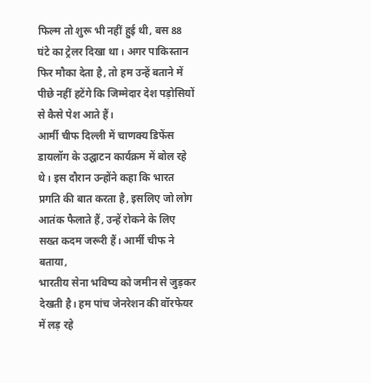फिल्म तो शुरू भी नहीं हुई थी, बस 88 घंटे का ट्रेलर दिखा था। अगर पाकिस्तान फिर मौका देता है, तो हम उन्हें बताने में पीछे नहीं हटेंगे कि जिम्मेदार देश पड़ोसियों से कैसे पेश आते हैं।
आर्मी चीफ दिल्ली में चाणक्य डिफेंस डायलॉग के उद्घाटन कार्यक्रम में बोल रहे थे। इस दौरान उन्होंने कहा कि भारत प्रगति की बात करता है, इसलिए जो लोग आतंक फैलाते हैं, उन्हें रोकने के लिए सख्त कदम जरूरी हैं। आर्मी चीफ ने बताया,
भारतीय सेना भविष्य को जमीन से जुड़कर देखती है। हम पांच जेनरेशन की वॉरफेयर में लड़ रहे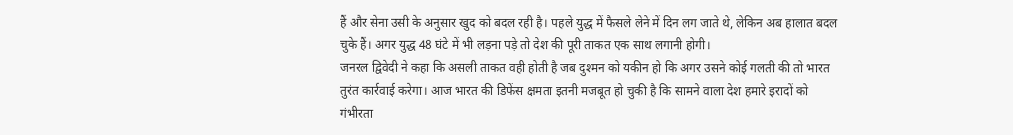हैं और सेना उसी के अनुसार खुद को बदल रही है। पहले युद्ध में फैसले लेने में दिन लग जाते थे, लेकिन अब हालात बदल चुके हैं। अगर युद्ध 48 घंटे में भी लड़ना पड़े तो देश की पूरी ताकत एक साथ लगानी होगी।
जनरल द्विवेदी ने कहा कि असली ताकत वही होती है जब दुश्मन को यकीन हो कि अगर उसने कोई गलती की तो भारत तुरंत कार्रवाई करेगा। आज भारत की डिफेंस क्षमता इतनी मजबूत हो चुकी है कि सामने वाला देश हमारे इरादों को गंभीरता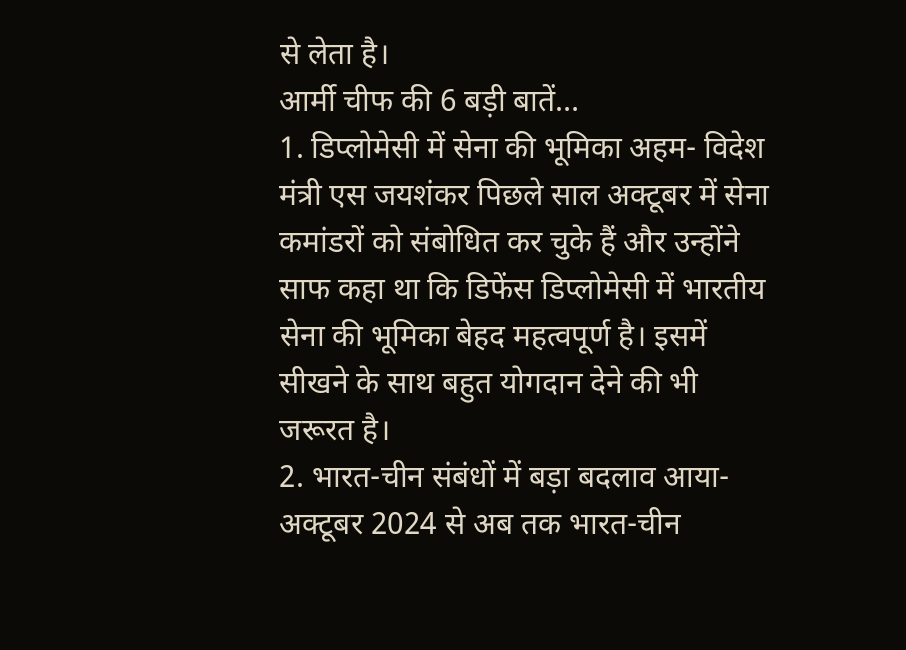से लेता है।
आर्मी चीफ की 6 बड़ी बातें…
1. डिप्लोमेसी में सेना की भूमिका अहम- विदेश मंत्री एस जयशंकर पिछले साल अक्टूबर में सेना कमांडरों को संबोधित कर चुके हैं और उन्होंने साफ कहा था कि डिफेंस डिप्लोमेसी में भारतीय सेना की भूमिका बेहद महत्वपूर्ण है। इसमें सीखने के साथ बहुत योगदान देने की भी जरूरत है।
2. भारत-चीन संबंधों में बड़ा बदलाव आया- अक्टूबर 2024 से अब तक भारत-चीन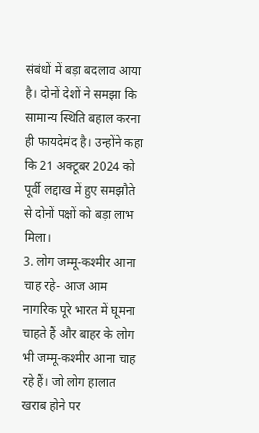संबंधों में बड़ा बदलाव आया है। दोनों देशों ने समझा कि सामान्य स्थिति बहाल करना ही फायदेमंद है। उन्होंने कहा कि 21 अक्टूबर 2024 को पूर्वी लद्दाख में हुए समझौते से दोनों पक्षों को बड़ा लाभ मिला।
3. लोग जम्मू-कश्मीर आना चाह रहे- आज आम नागरिक पूरे भारत में घूमना चाहते हैं और बाहर के लोग भी जम्मू-कश्मीर आना चाह रहे हैं। जो लोग हालात खराब होने पर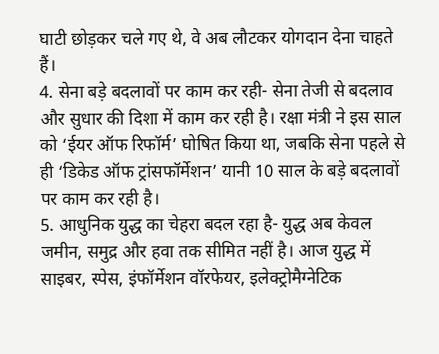घाटी छोड़कर चले गए थे, वे अब लौटकर योगदान देना चाहते हैं।
4. सेना बड़े बदलावों पर काम कर रही- सेना तेजी से बदलाव और सुधार की दिशा में काम कर रही है। रक्षा मंत्री ने इस साल को ‘ईयर ऑफ रिफॉर्म’ घोषित किया था, जबकि सेना पहले से ही ‘डिकेड ऑफ ट्रांसफॉर्मेशन’ यानी 10 साल के बड़े बदलावों पर काम कर रही है।
5. आधुनिक युद्ध का चेहरा बदल रहा है- युद्ध अब केवल जमीन, समुद्र और हवा तक सीमित नहीं है। आज युद्ध में साइबर, स्पेस, इंफॉर्मेशन वॉरफेयर, इलेक्ट्रोमैग्नेटिक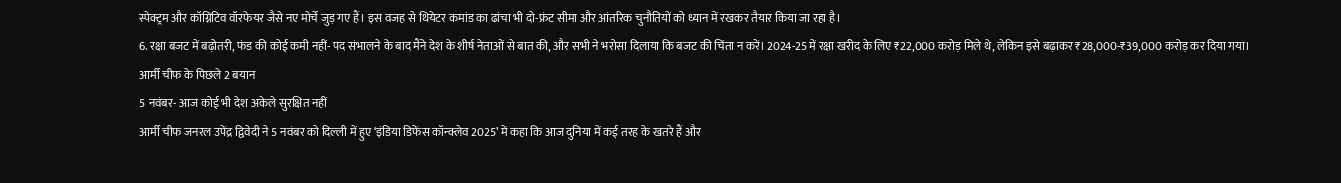स्पेक्ट्रम और कॉग्निटिव वॉरफेयर जैसे नए मोर्चे जुड़ गए हैं। इस वजह से थियेटर कमांड का ढांचा भी दो-फ्रंट सीमा और आंतरिक चुनौतियों को ध्यान में रखकर तैयार किया जा रहा है।
6. रक्षा बजट में बढ़ोतरी, फंड की कोई कमी नहीं- पद संभालने के बाद मैंने देश के शीर्ष नेताओं से बात की, और सभी ने भरोसा दिलाया कि बजट की चिंता न करें। 2024-25 में रक्षा खरीद के लिए ₹22,000 करोड़ मिले थे, लेकिन इसे बढ़ाकर ₹28,000-₹39,000 करोड़ कर दिया गया।
आर्मी चीफ के पिछले 2 बयान
5 नवंबर- आज कोई भी देश अकेले सुरक्षित नहीं
आर्मी चीफ जनरल उपेंद्र द्विवेदी ने 5 नवंबर को दिल्ली में हुए ‘इंडिया डिफेंस कॉन्क्लेव 2025’ में कहा कि आज दुनिया में कई तरह के खतरे हैं और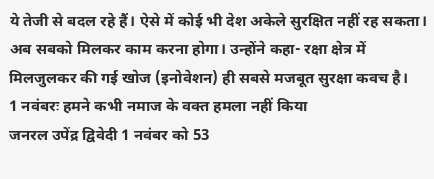ये तेजी से बदल रहे हैं। ऐसे में कोई भी देश अकेले सुरक्षित नहीं रह सकता। अब सबको मिलकर काम करना होगा। उन्होंने कहा- रक्षा क्षेत्र में मिलजुलकर की गई खोज (इनोवेशन) ही सबसे मजबूत सुरक्षा कवच है।
1 नवंबरः हमने कभी नमाज के वक्त हमला नहीं किया
जनरल उपेंद्र द्विवेदी 1 नवंबर को 53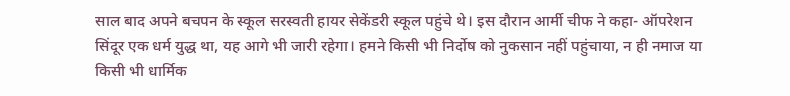साल बाद अपने बचपन के स्कूल सरस्वती हायर सेकेंडरी स्कूल पहुंचे थे। इस दौरान आर्मी चीफ ने कहा- ऑपरेशन सिंदूर एक धर्म युद्ध था, यह आगे भी जारी रहेगा। हमने किसी भी निर्दोष को नुकसान नहीं पहुंचाया, न ही नमाज या किसी भी धार्मिक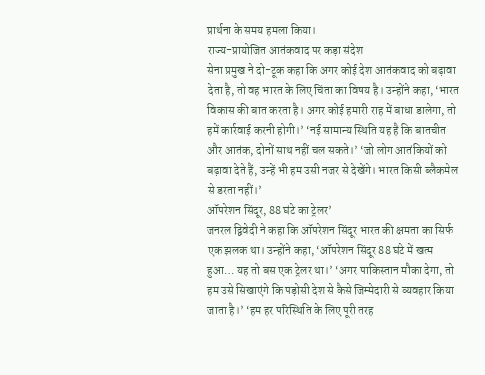प्रार्थना के समय हमला किया।
राज्य-प्रायोजित आतंकवाद पर कड़ा संदेश
सेना प्रमुख ने दो-टूक कहा कि अगर कोई देश आतंकवाद को बढ़ावा देता है, तो वह भारत के लिए चिंता का विषय है। उन्होंने कहा, ‘भारत विकास की बात करता है। अगर कोई हमारी राह में बाधा डालेगा, तो हमें कार्रवाई करनी होगी।’ ‘नई सामान्य स्थिति यह है कि बातचीत और आतंक, दोनों साथ नहीं चल सकते।’ ‘जो लोग आतंकियों को बढ़ावा देते हैं, उन्हें भी हम उसी नजर से देखेंगे। भारत किसी ब्लैकमेल से डरता नहीं।’
ऑपरेशन सिंदूर, 88 घंटे का ट्रेलर’
जनरल द्विवेदी ने कहा कि ऑपरेशन सिंदूर भारत की क्षमता का सिर्फ एक झलक था। उन्होंने कहा, ‘ऑपरेशन सिंदूर 88 घंटे में खत्म हुआ… यह तो बस एक ट्रेलर था।’ ‘अगर पाकिस्तान मौका देगा, तो हम उसे सिखाएंगे कि पड़ोसी देश से कैसे जिम्मेदारी से व्यवहार किया जाता है।’ ‘हम हर परिस्थिति के लिए पूरी तरह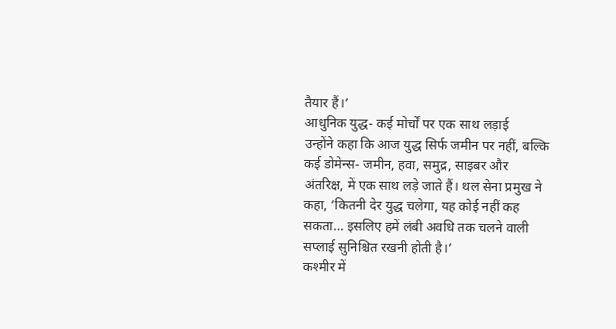तैयार हैं।’
आधुनिक युद्ध- कई मोर्चों पर एक साथ लड़ाई
उन्होंने कहा कि आज युद्ध सिर्फ जमीन पर नहीं, बल्कि कई डोमेन्स- जमीन, हवा, समुद्र, साइबर और अंतरिक्ष, में एक साथ लड़े जाते हैं। थल सेना प्रमुख ने कहा, ‘कितनी देर युद्ध चलेगा, यह कोई नहीं कह सकता… इसलिए हमें लंबी अवधि तक चलने वाली सप्लाई सुनिश्चित रखनी होती है।’
कश्मीर में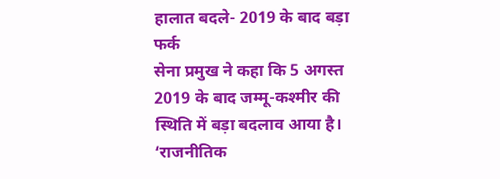हालात बदले- 2019 के बाद बड़ा फर्क
सेना प्रमुख ने कहा कि 5 अगस्त 2019 के बाद जम्मू-कश्मीर की स्थिति में बड़ा बदलाव आया है। ‘राजनीतिक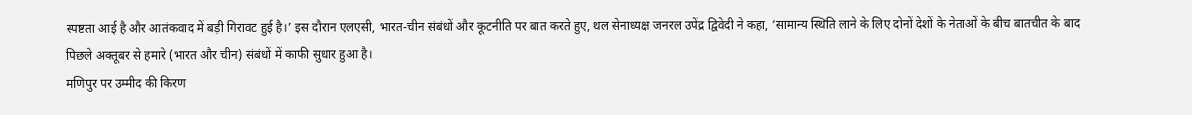स्पष्टता आई है और आतंकवाद में बड़ी गिरावट हुई है।’ इस दौरान एलएसी, भारत-चीन संबंधों और कूटनीति पर बात करते हुए, थल सेनाध्यक्ष जनरल उपेंद्र द्विवेदी ने कहा, ‘सामान्य स्थिति लाने के लिए दोनों देशों के नेताओं के बीच बातचीत के बाद पिछले अक्तूबर से हमारे (भारत और चीन) संबंधों में काफी सुधार हुआ है।
मणिपुर पर उम्मीद की किरण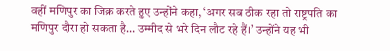वहीं मणिपुर का जिक्र करते हुए उन्होंने कहा, ‘अगर सब ठीक रहा तो राष्ट्रपति का मणिपुर दौरा हो सकता है… उम्मीद से भरे दिन लौट रहे हैं।’ उन्होंने यह भी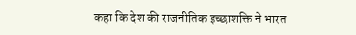कहा कि देश की राजनीतिक इच्छाशक्ति ने भारत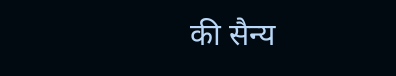की सैन्य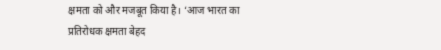क्षमता को और मजबूत किया है। ‘आज भारत का प्रतिरोधक क्षमता बेहद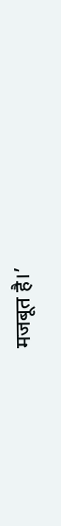मजबूत है।’